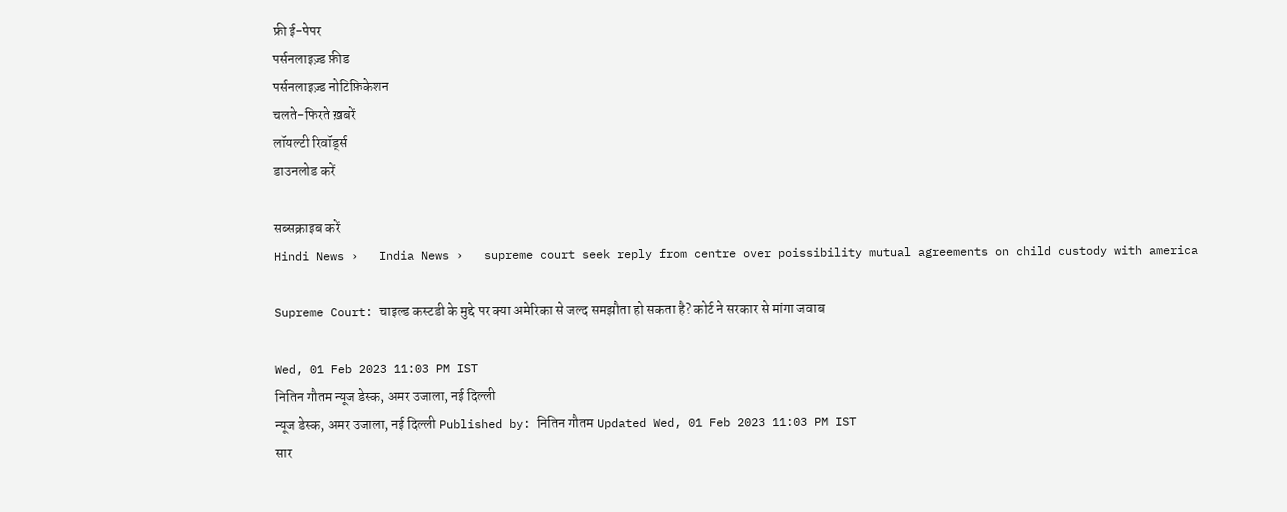फ्री ई-पेपर
पर्सनलाइज़्ड फ़ीड
पर्सनलाइज़्ड नोटिफ़िकेशन
चलते-फिरते ख़बरें
लॉयल्टी रिवॉर्ड्स
डाउनलोड करें

सब्सक्राइब करें
Hindi News ›   India News ›   supreme court seek reply from centre over poissibility mutual agreements on child custody with america

Supreme Court: चाइल्ड कस्टडी के मुद्दे पर क्या अमेरिका से जल्द समझौता हो सकता है? कोर्ट ने सरकार से मांगा जवाब

Wed, 01 Feb 2023 11:03 PM IST
नितिन गौतम न्यूज डेस्क, अमर उजाला, नई दिल्ली
न्यूज डेस्क, अमर उजाला, नई दिल्ली Published by: नितिन गौतम Updated Wed, 01 Feb 2023 11:03 PM IST
सार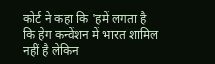कोर्ट ने कहा कि 'हमें लगता है कि हेग कन्वेंशन में भारत शामिल नहीं है लेकिन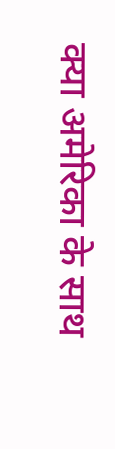क्या अमेरिका के साथ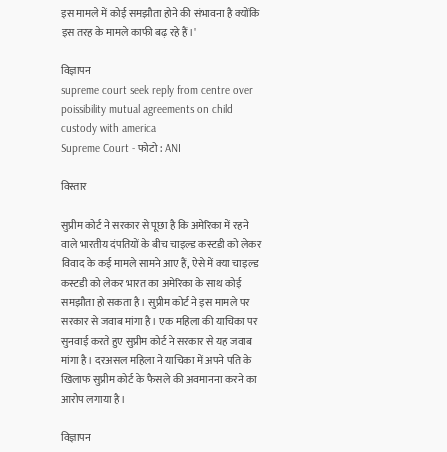इस मामले में कोई समझौता होने की संभावना है क्योंकि इस तरह के मामले काफी बढ़ रहे हैं।'

विज्ञापन
supreme court seek reply from centre over poissibility mutual agreements on child custody with america
Supreme Court - फोटो : ANI

विस्तार

सुप्रीम कोर्ट ने सरकार से पूछा है कि अमेरिका में रहने वाले भारतीय दंपतियों के बीच चाइल्ड कस्टडी को लेकर विवाद के कई मामले सामने आए हैं, ऐसे में क्या चाइल्ड कस्टडी को लेकर भारत का अमेरिका के साथ कोई समझौता हो सकता है। सुप्रीम कोर्ट ने इस मामले पर सरकार से जवाब मांगा है। एक महिला की याचिका पर सुनवाई करते हुए सुप्रीम कोर्ट ने सरकार से यह जवाब मांगा है। दरअसल महिला ने याचिका में अपने पति के खिलाफ सुप्रीम कोर्ट के फैसले की अवमानना करने का आरोप लगाया है।

विज्ञापन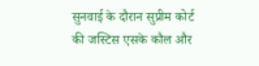सुनवाई के दौरान सुप्रीम कोर्ट की जस्टिस एसके कौल और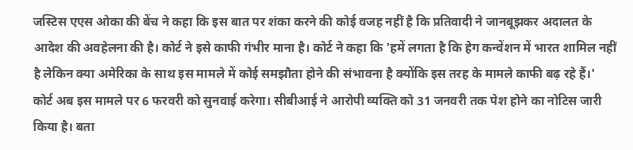जस्टिस एएस ओका की बेंच ने कहा कि इस बात पर शंका करने की कोई वजह नहीं है कि प्रतिवादी ने जानबूझकर अदालत के आदेश की अवहेलना की है। कोर्ट ने इसे काफी गंभीर माना है। कोर्ट ने कहा कि 'हमें लगता है कि हेग कन्वेंशन में भारत शामिल नहीं है लेकिन क्या अमेरिका के साथ इस मामले में कोई समझौता होने की संभावना है क्योंकि इस तरह के मामले काफी बढ़ रहे हैं।' कोर्ट अब इस मामले पर 6 फरवरी को सुनवाई करेगा। सीबीआई ने आरोपी व्यक्ति को 31 जनवरी तक पेश होने का नोटिस जारी किया है। बता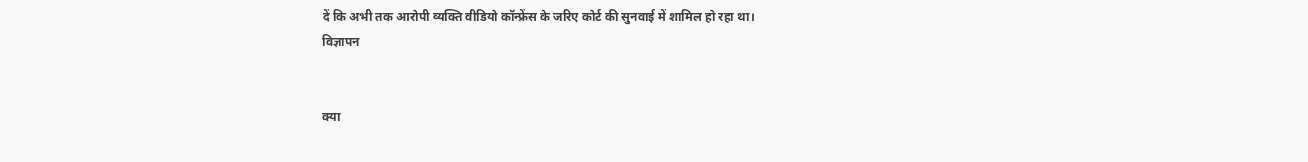दें कि अभी तक आरोपी व्यक्ति वीडियो कॉन्फ्रेंस के जरिए कोर्ट की सुनवाई में शामिल हो रहा था।
विज्ञापन


क्या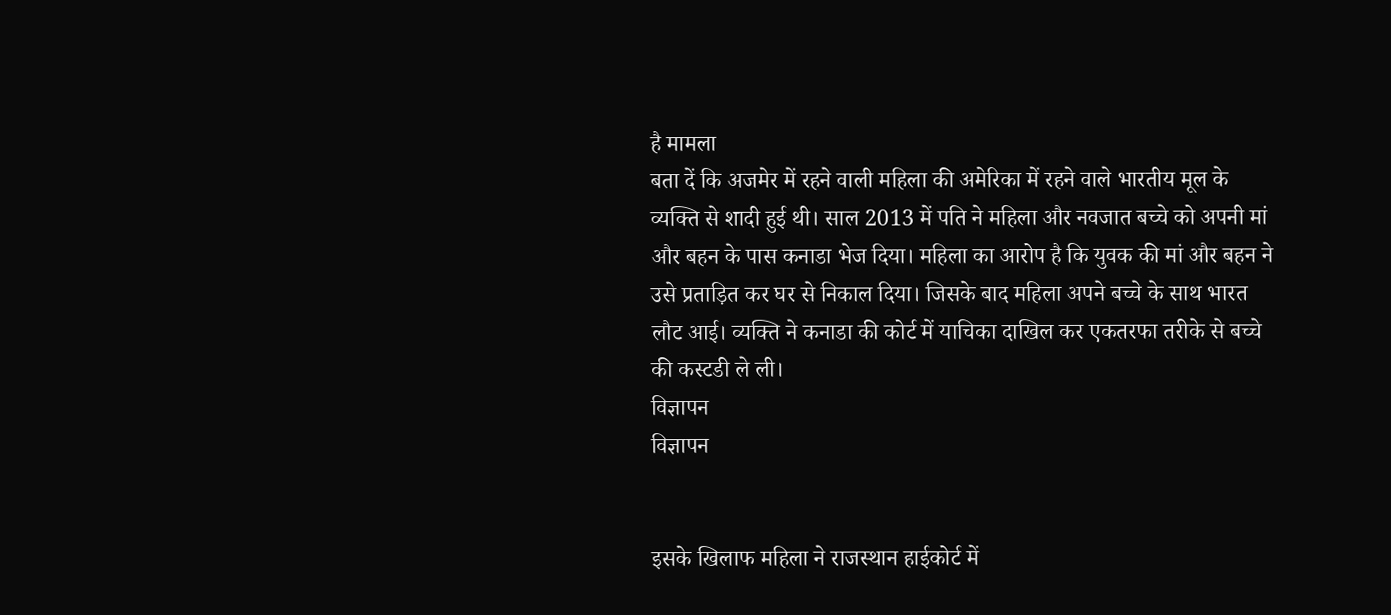है मामला
बता दें कि अजमेर में रहने वाली महिला की अमेरिका में रहने वाले भारतीय मूल के व्यक्ति से शादी हुई थी। साल 2013 में पति ने महिला और नवजात बच्चे को अपनी मां और बहन के पास कनाडा भेज दिया। महिला का आरोप है कि युवक की मां और बहन ने उसे प्रताड़ित कर घर से निकाल दिया। जिसके बाद महिला अपने बच्चे के साथ भारत लौट आई। व्यक्ति ने कनाडा की कोर्ट में याचिका दाखिल कर एकतरफा तरीके से बच्चे की कस्टडी ले ली।
विज्ञापन
विज्ञापन


इसके खिलाफ महिला ने राजस्थान हाईकोर्ट में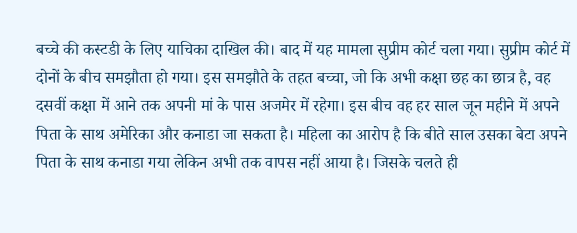बच्चे की कस्टडी के लिए याचिका दाखिल की। बाद में यह मामला सुप्रीम कोर्ट चला गया। सुप्रीम कोर्ट में दोनों के बीच समझौता हो गया। इस समझौते के तहत बच्चा, जो कि अभी कक्षा छह का छात्र है, वह दसवीं कक्षा में आने तक अपनी मां के पास अजमेर में रहेगा। इस बीच वह हर साल जून महीने में अपने पिता के साथ अमेरिका और कनाडा जा सकता है। महिला का आरोप है कि बीते साल उसका बेटा अपने पिता के साथ कनाडा गया लेकिन अभी तक वापस नहीं आया है। जिसके चलते ही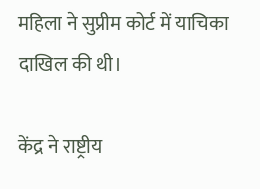महिला ने सुप्रीम कोर्ट में याचिका दाखिल की थी।

केंद्र ने राष्ट्रीय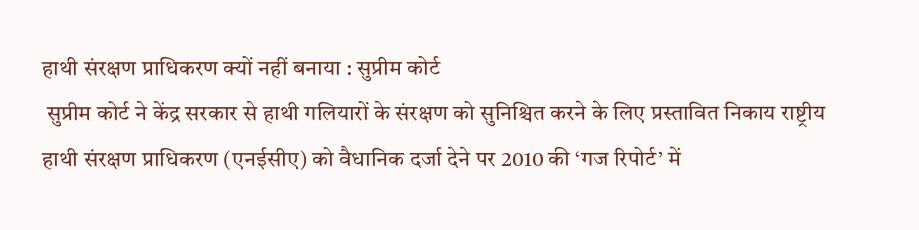हाथी संरक्षण प्राधिकरण क्यों नहीं बनाया : सुप्रीम कोर्ट
 सुप्रीम कोर्ट ने केंद्र सरकार से हाथी गलियारों के संरक्षण को सुनिश्चित करने के लिए प्रस्तावित निकाय राष्ट्रीय हाथी संरक्षण प्राधिकरण (एनईसीए) को वैधानिक दर्जा देने पर 2010 की ‘गज रिपोर्ट’ में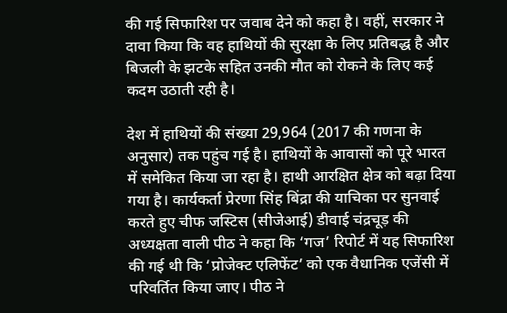की गई सिफारिश पर जवाब देने को कहा है। वहीं, सरकार ने दावा किया कि वह हाथियों की सुरक्षा के लिए प्रतिबद्ध है और बिजली के झटके सहित उनकी मौत को रोकने के लिए कई कदम उठाती रही है।

देश में हाथियों की संख्या 29,964 (2017 की गणना के अनुसार) तक पहुंच गई है। हाथियों के आवासों को पूरे भारत में समेकित किया जा रहा है। हाथी आरक्षित क्षेत्र को बढ़ा दिया गया है। कार्यकर्ता प्रेरणा सिंह बिंद्रा की याचिका पर सुनवाई करते हुए चीफ जस्टिस (सीजेआई) डीवाई चंद्रचूड़ की अध्यक्षता वाली पीठ ने कहा कि ‘गज’ रिपोर्ट में यह सिफारिश की गई थी कि ‘प्रोजेक्ट एलिफेंट’ को एक वैधानिक एजेंसी में परिवर्तित किया जाए। पीठ ने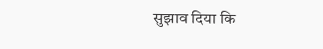सुझाव दिया कि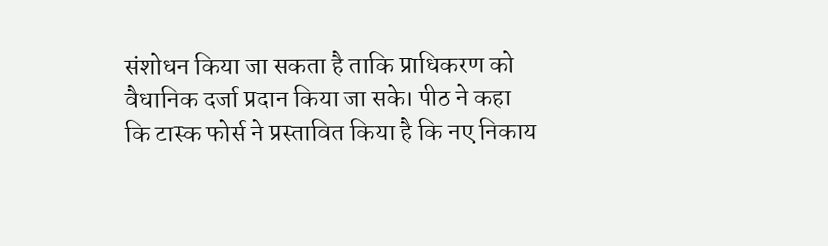संशोधन किया जा सकता है ताकि प्राधिकरण को वैधानिक दर्जा प्रदान किया जा सके। पीठ ने कहा कि टास्क फोर्स ने प्रस्तावित किया है कि नए निकाय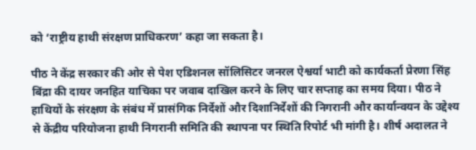को ‘राष्ट्रीय हाथी संरक्षण प्राधिकरण’ कहा जा सकता है।

पीठ ने केंद्र सरकार की ओर से पेश एडिशनल सॉलिसिटर जनरल ऐश्वर्या भाटी को कार्यकर्ता प्रेरणा सिंह बिंद्रा की दायर जनहित याचिका पर जवाब दाखिल करने के लिए चार सप्ताह का समय दिया। पीठ ने हाथियों के संरक्षण के संबंध में प्रासंगिक निर्देशों और दिशानिर्देशों की निगरानी और कार्यान्वयन के उद्देश्य से केंद्रीय परियोजना हाथी निगरानी समिति की स्थापना पर स्थिति रिपोर्ट भी मांगी है। शीर्ष अदालत ने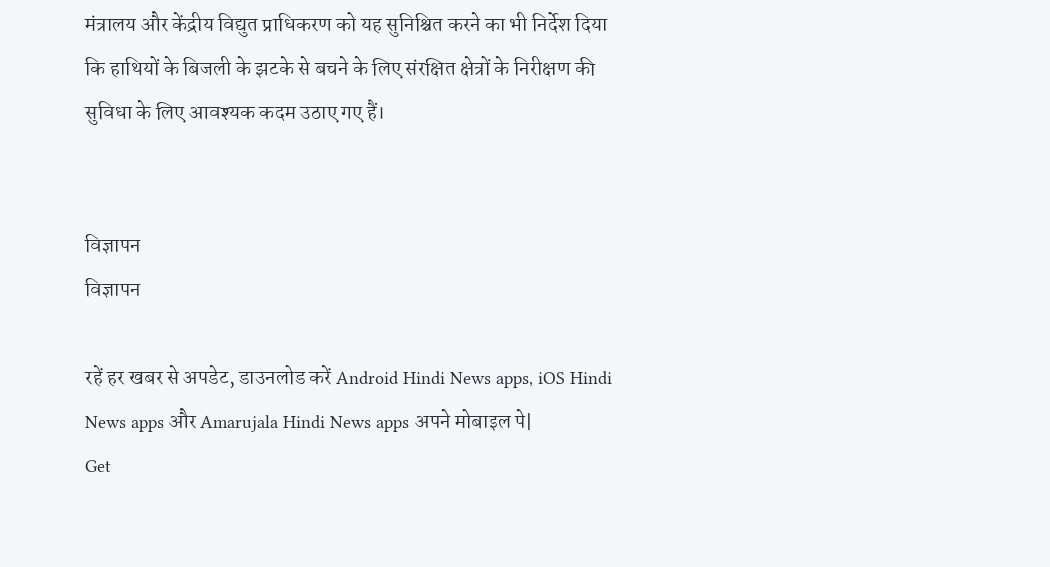मंत्रालय और केंद्रीय विद्युत प्राधिकरण को यह सुनिश्चित करने का भी निर्देश दिया कि हाथियों के बिजली के झटके से बचने के लिए संरक्षित क्षेत्रों के निरीक्षण की सुविधा के लिए आवश्यक कदम उठाए गए हैं।


विज्ञापन
विज्ञापन

रहें हर खबर से अपडेट, डाउनलोड करें Android Hindi News apps, iOS Hindi News apps और Amarujala Hindi News apps अपने मोबाइल पे|
Get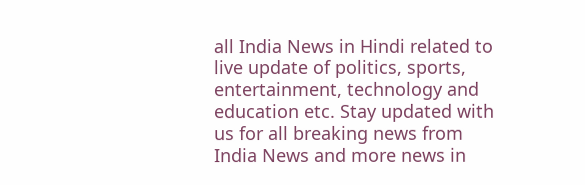all India News in Hindi related to live update of politics, sports, entertainment, technology and education etc. Stay updated with us for all breaking news from India News and more news in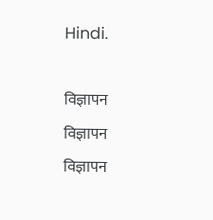Hindi.

विज्ञापन
विज्ञापन
विज्ञापन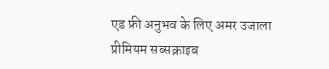एड फ्री अनुभव के लिए अमर उजाला प्रीमियम सब्सक्राइब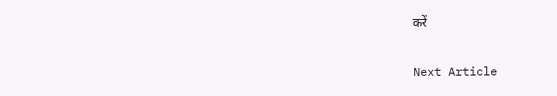करें

Next Article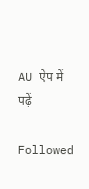AU ऐप में पढ़ें

Followed